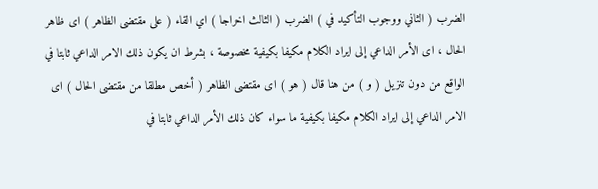الضرب ( الثاني ووجوب التأكيد في ) الضرب ( الثالث اخراجا ) اي القاء ( على مقتضى الظاهر ) اى ظاهر الحال ، اى الأمر الداعي إلى ايراد الكلام مكيفا بكيفية مخصوصة ، بشرط ان يكون ذلك الامر الداعي ثابتا في الواقع من دون تنزيل ( و ) من هنا قال ( هو ) اى مقتضى الظاهر ( أخص مطلقا من مقتضى الحال ) اى الامر الداعي إلى ايراد الكلام مكيفا بكيفية ما سواء كان ذلك الأمر الداعي ثابتا في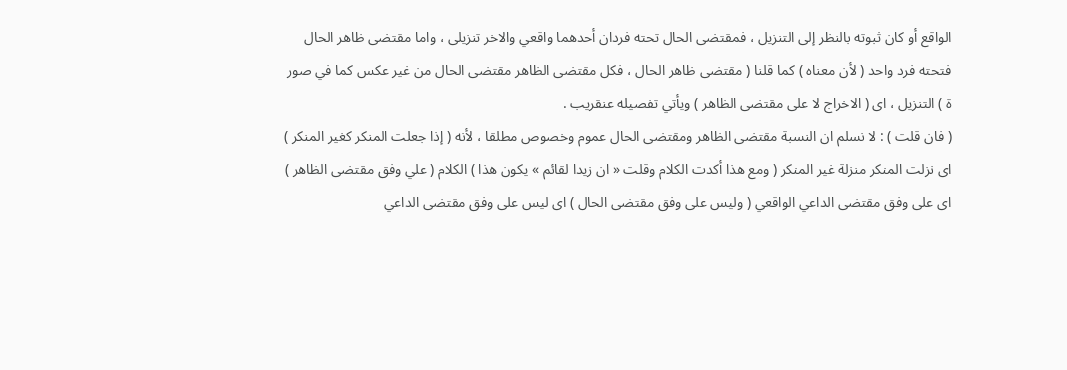الواقع أو كان ثبوته بالنظر إلى التنزيل ، فمقتضى الحال تحته فردان أحدهما واقعي والاخر تنزيلى ، واما مقتضى ظاهر الحال فتحته فرد واحد ( لأن معناه ) كما قلنا ( مقتضى ظاهر الحال ، فكل مقتضى الظاهر مقتضى الحال من غير عكس كما في صور ة ) التنزيل ، اى ( الاخراج لا على مقتضى الظاهر ) ويأتي تفصيله عنقريب .
( فان قلت ) : لا نسلم ان النسبة مقتضى الظاهر ومقتضى الحال عموم وخصوص مطلقا ، لأنه ( إذا جعلت المنكر كغير المنكر ) اى نزلت المنكر منزلة غير المنكر ( ومع هذا أكدت الكلام وقلت « ان زيدا لقائم » يكون هذا ) الكلام ( علي وفق مقتضى الظاهر ) اى على وفق مقتضى الداعي الواقعي ( وليس على وفق مقتضى الحال ) اى ليس على وفق مقتضى الداعي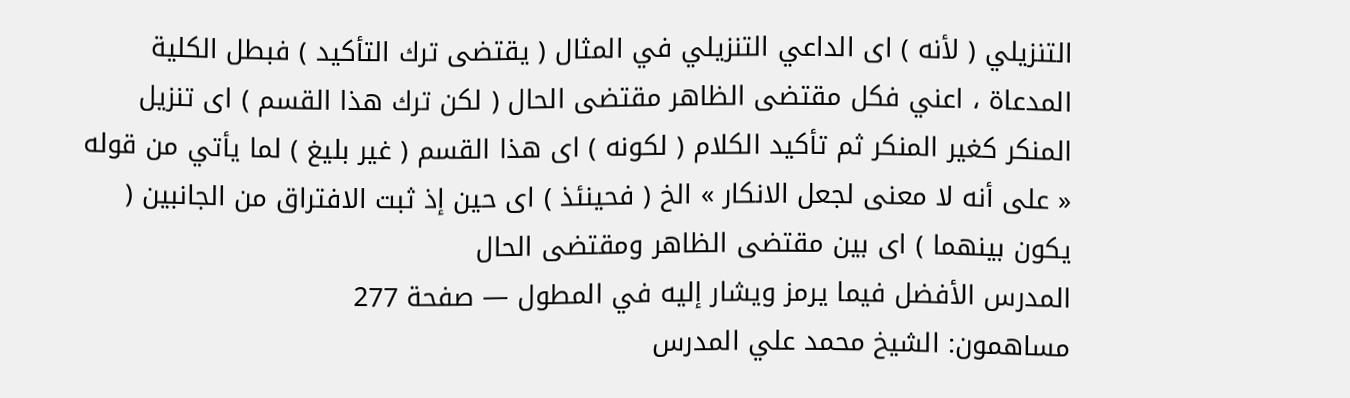التنزيلي ( لأنه ) اى الداعي التنزيلي في المثال ( يقتضى ترك التأكيد ) فبطل الكلية المدعاة ، اعني فكل مقتضى الظاهر مقتضى الحال ( لكن ترك هذا القسم ) اى تنزيل المنكر كغير المنكر ثم تأكيد الكلام ( لكونه ) اى هذا القسم ( غير بليغ ) لما يأتي من قوله « على أنه لا معنى لجعل الانكار » الخ ( فحينئذ ) اى حين إذ ثبت الافتراق من الجانبين ( يكون بينهما ) اى بين مقتضى الظاهر ومقتضى الحال
المدرس الأفضل فيما يرمز ويشار إليه في المطول — صفحة 277
مساهمون: الشيخ محمد علي المدرس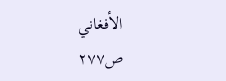الأفغاني
ص٢٧٧